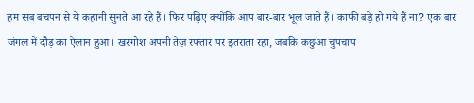हम सब बचपन से ये कहानी सुनते आ रहे हैं। फिर पढ़िए क्योंकि आप बार-बार भूल जाते हैं। काफी बड़े हो गये हैं ना? एक बार जंगल में दौड़ का ऐलान हुआ। खरगोश अपनी तेज़ रफ्तार पर इतराता रहा, जबकि कछुआ चुपचाप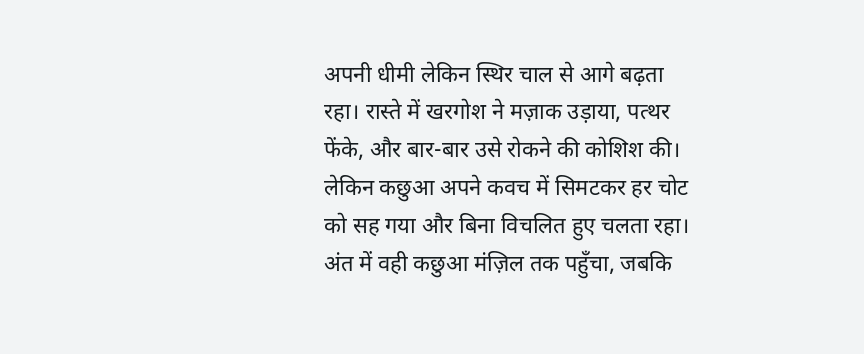अपनी धीमी लेकिन स्थिर चाल से आगे बढ़ता रहा। रास्ते में खरगोश ने मज़ाक उड़ाया, पत्थर फेंके, और बार-बार उसे रोकने की कोशिश की। लेकिन कछुआ अपने कवच में सिमटकर हर चोट को सह गया और बिना विचलित हुए चलता रहा। अंत में वही कछुआ मंज़िल तक पहुँचा, जबकि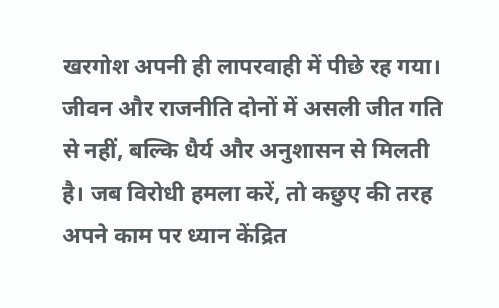खरगोश अपनी ही लापरवाही में पीछे रह गया।
जीवन और राजनीति दोनों में असली जीत गति से नहीं, बल्कि धैर्य और अनुशासन से मिलती है। जब विरोधी हमला करें, तो कछुए की तरह अपने काम पर ध्यान केंद्रित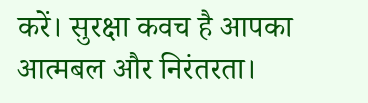करें। सुरक्षा कवच है आपका आत्मबल और निरंतरता।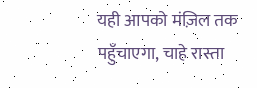यही आपको मंज़िल तक पहुँचाएगा, चाहे रास्ता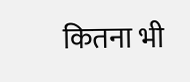कितना भी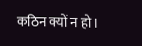कठिन क्यों न हो।